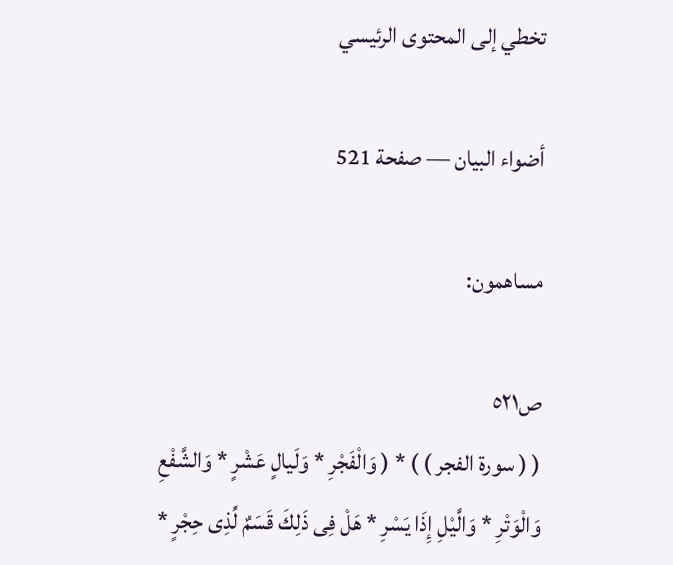تخطي إلى المحتوى الرئيسي

أضواء البيان — صفحة 521

مساهمون:

ص٥٢١
( ( سورة الفجر ) ) * ( وَالْفَجْرِ * وَلَيالٍ عَشْرٍ * وَالشَّفْعِ وَالْوَتْرِ * وَالَّيْلِ إِذَا يَسْرِ * هَلْ فِى ذَلِكَ قَسَمٌ لِّذِى حِجْرٍ *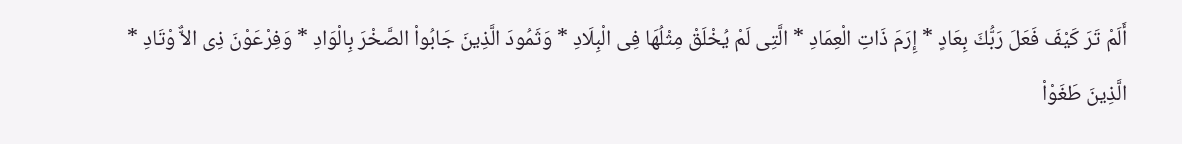أَلَمْ تَرَ كَيْفَ فَعَلَ رَبُّكَ بِعَادٍ * إِرَمَ ذَاتِ الْعِمَادِ * الَّتِى لَمْ يُخْلَقْ مِثْلُهَا فِى الْبِلَادِ * وَثَمُودَ الَّذِينَ جَابُواْ الصَّخْرَ بِالْوَادِ * وَفِرْعَوْنَ ذِى الاٌّ وْتَادِ * الَّذِينَ طَغَوْاْ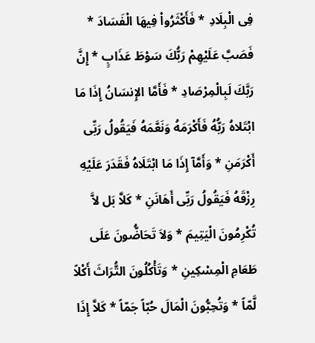فِى الْبِلَادِ * فَأَكْثَرُواْ فِيهَا الْفَسَادَ * فَصَبَّ عَلَيْهِمْ رَبُّكَ سَوْطَ عَذَابٍ * إِنَّ رَبَّكَ لَبِالْمِرْصَادِ * فَأَمَّا الإِنسَانُ إِذَا مَا ابْتَلاهُ رَبُّهُ فَأَكْرَمَهُ وَنَعَّمَهُ فَيَقُولُ رَبِّى أَكْرَمَنِ * وَأَمَّآ إِذَا مَا ابْتَلَاهُ فَقَدَرَ عَلَيْهِ رِزْقَهُ فَيَقُولُ رَبِّى أَهَانَنِ * كَلاَّ بَل لاَّ تُكْرِمُونَ الْيَتِيمَ * وَلاَ تَحَاضُّونَ عَلَى طَعَامِ الْمِسْكِينِ * وَتَأْكُلُونَ التُّرَاثَ أَكْلاً لَّمّاً * وَتُحِبُّونَ الْمَالَ حُبّاً جَمّاً * كَلاَّ إِذَا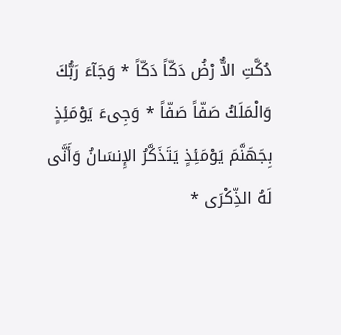دُكَّتِ الاٌّ رْضُ دَكّاً دَكّاً * وَجَآءَ رَبُّكَ وَالْمَلَكُ صَفّاً صَفّاً * وَجِىءَ يَوْمَئِذٍ بِجَهَنَّمَ يَوْمَئِذٍ يَتَذَكَّرُ الإِنسَانُ وَأَنَّى لَهُ الذِّكْرَى *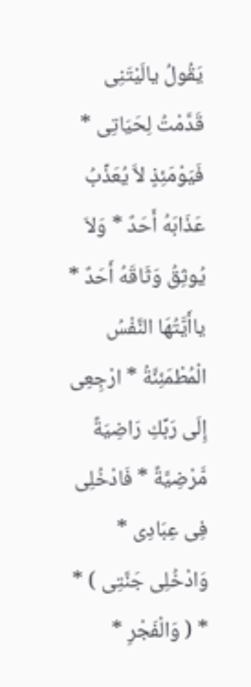يَقُولُ يالَيْتَنِى قَدَّمْتُ لِحَيَاتِى * فَيَوْمَئِذٍ لاَّ يُعَذِّبُ عَذَابَهُ أَحَدٌ * وَلاَ يُوثِقُ وَثَاقَهُ أَحَدٌ * ياأَيَّتُهَا النَّفْسُ الْمُطْمَئِنَّةُ * ارْجِعِى إِلَى رَبِّكِ رَاضِيَةً مَّرْضِيَّةً * فَادْخُلِى فِى عِبَادِى * وَادْخُلِى جَنَّتِى ) * * ( وَالْفَجْرِ *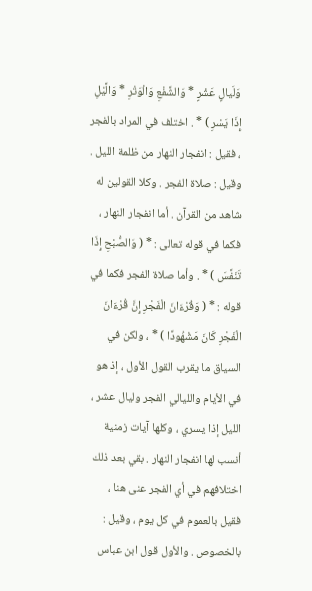وَلَيالٍ عَشْرٍ * وَالشَّفْعِ وَالْوَتْرِ * وَالَّيْلِ إِذَا يَسْرِ ) * . اختلف في المراد بالفجر ، فقيل : انفجار النهار من ظلمة الليل . وقيل : صلاة الفجر . وكلا القولين له شاهد من القرآن . أما انفجار النهار ، فكما في قوله تعالى : * ( وَالصُّبْحِ إِذَا تَنَفَّسَ ) * . وأما صلاة الفجر فكما في قوله : * ( وَقُرْءَانَ الْفَجْرِ إِنَّ قُرْءَانَ الْفَجْرِ كَانَ مَشْهُودًا ) * ، ولكن في السياق ما يقرب القول الأول ، إذ هو في الأيام والليالي الفجر وليال عشر ، الليل إذا يسري ، وكلها آيات زمنية أنسب لها انفجار النهار . بقي بعد ذلك اختلافهم في أي الفجر عنى هنا ، فقيل بالعموم في كل يوم ، وقيل : بالخصوص . والأول قول ابن عباس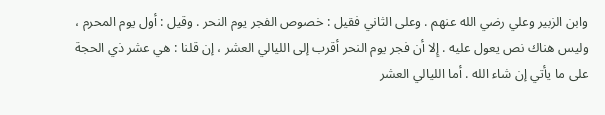وابن الزبير وعلي رضي الله عنهم . وعلى الثاني فقيل : خصوص الفجر يوم النحر . وقيل : أول يوم المحرم ، وليس هناك نص يعول عليه . إِلا أن فجر يوم النحر أقرب إلى الليالي العشر ، إن قلنا : هي عشر ذي الحجة على ما يأتي إن شاء الله . أما الليالي العشر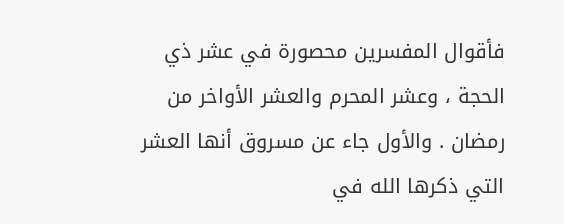فأقوال المفسرين محصورة في عشر ذي الحجة ، وعشر المحرم والعشر الأواخر من رمضان . والأول جاء عن مسروق أنها العشر التي ذكرها الله في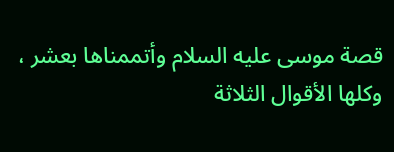قصة موسى عليه السلام وأتممناها بعشر ، وكلها الأقوال الثلاثة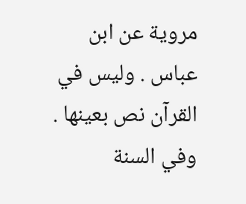مروية عن ابن عباس . وليس في القرآن نص بعينها . وفي السنة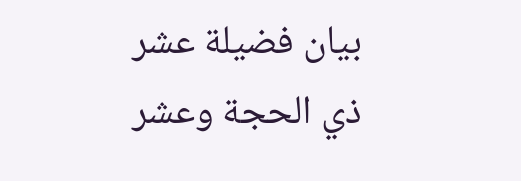بيان فضيلة عشر ذي الحجة وعشر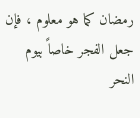رمضان كما هو معلوم ، فإن جعل الفجر خاصاً بيوم النحر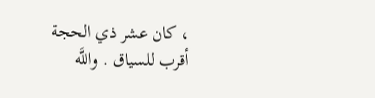، كان عشر ذي الحجة أقرب للسياق . واللَّه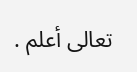تعالى أعلم .